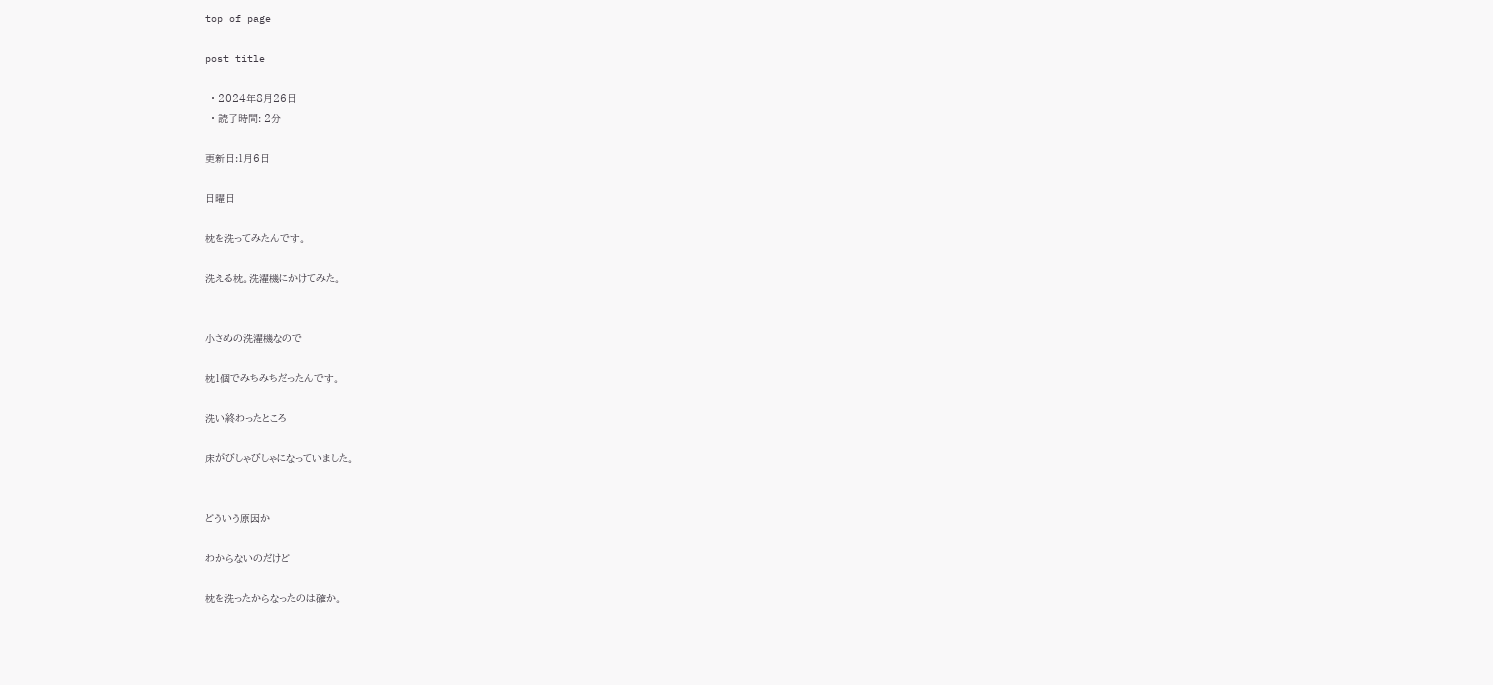top of page

post title

  • 2024年8月26日
  • 読了時間: 2分

更新日:1月6日

日曜日

枕を洗ってみたんです。

洗える枕。洗濯機にかけてみた。


小さめの洗濯機なので

枕1個でみちみちだったんです。

洗い終わったところ

床がびしゃびしゃになっていました。


どういう原因か

わからないのだけど

枕を洗ったからなったのは確か。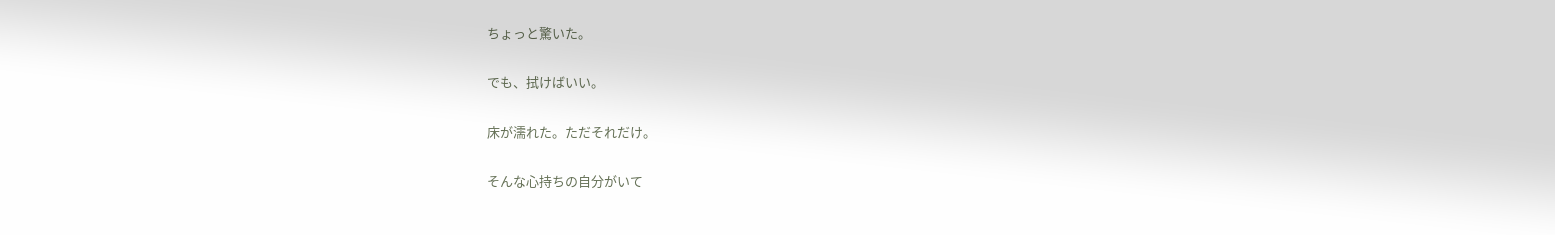ちょっと驚いた。

でも、拭けばいい。

床が濡れた。ただそれだけ。

そんな心持ちの自分がいて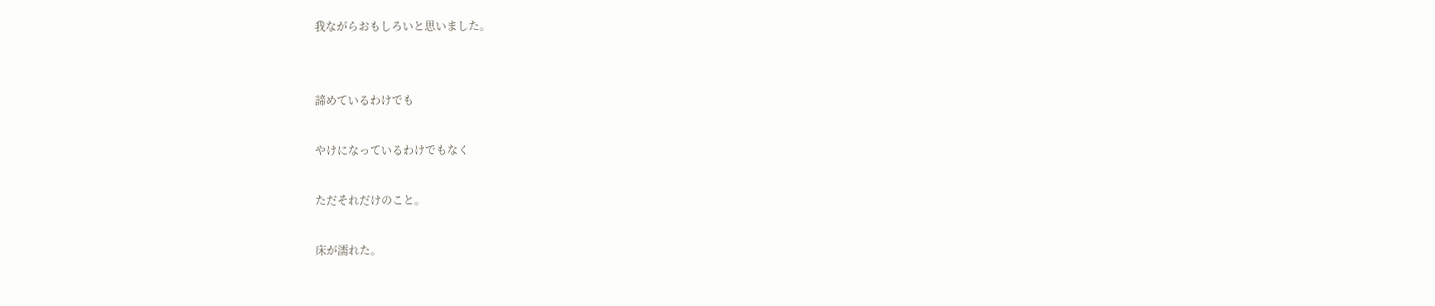我ながらおもしろいと思いました。


諦めているわけでも

やけになっているわけでもなく

ただそれだけのこと。

床が濡れた。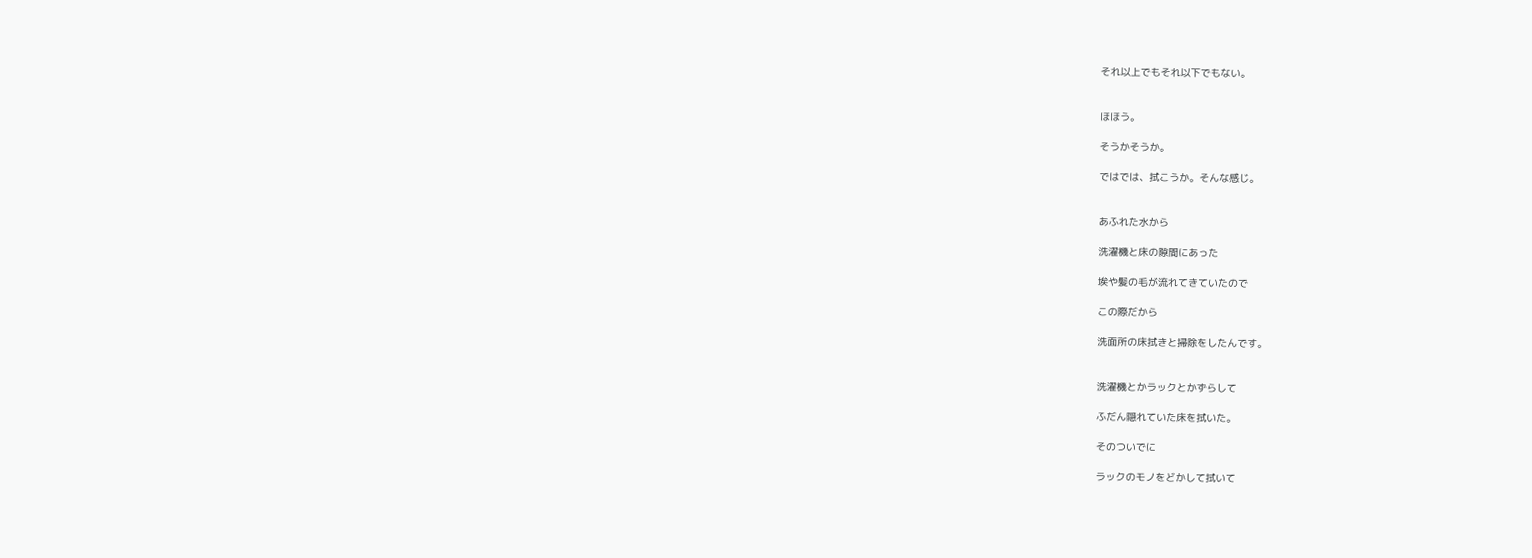それ以上でもそれ以下でもない。


ほほう。

そうかそうか。

ではでは、拭こうか。そんな感じ。


あふれた水から

洗濯機と床の隙間にあった

埃や髪の毛が流れてきていたので

この際だから

洗面所の床拭きと掃除をしたんです。


洗濯機とかラックとかずらして

ふだん隠れていた床を拭いた。

そのついでに

ラックのモノをどかして拭いて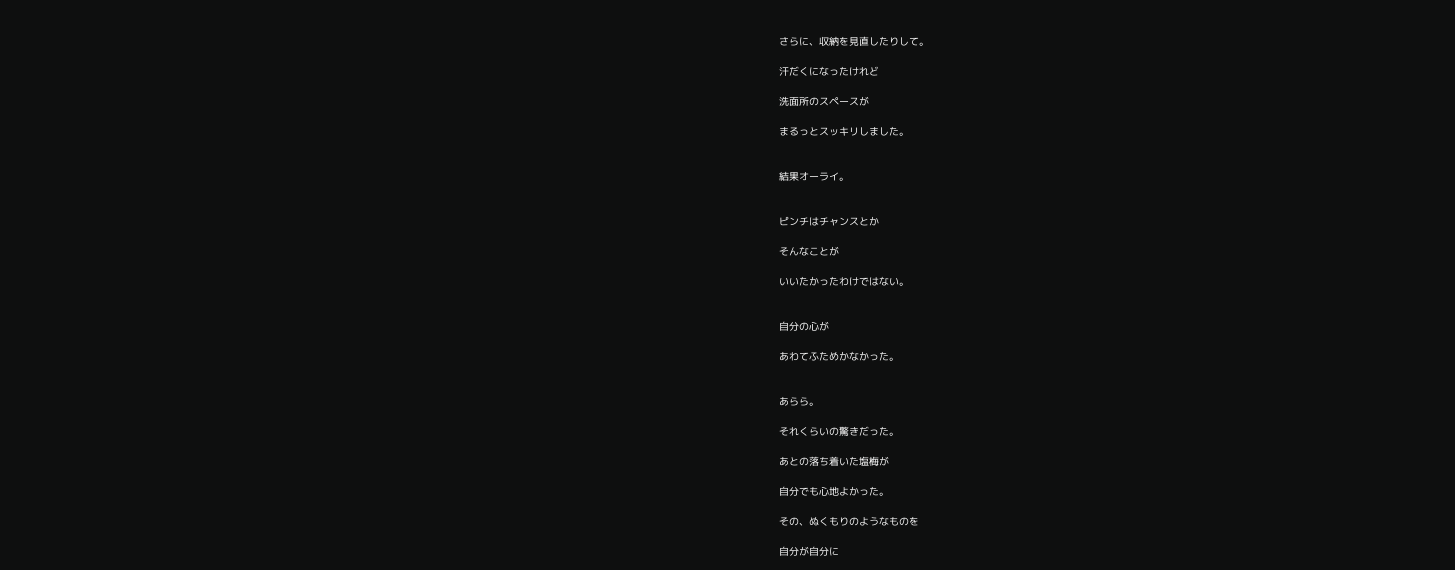さらに、収納を見直したりして。

汗だくになったけれど

洗面所のスペースが

まるっとスッキリしました。


結果オーライ。


ピンチはチャンスとか

そんなことが

いいたかったわけではない。


自分の心が

あわてふためかなかった。


あらら。

それくらいの驚きだった。

あとの落ち着いた塩梅が

自分でも心地よかった。

その、ぬくもりのようなものを

自分が自分に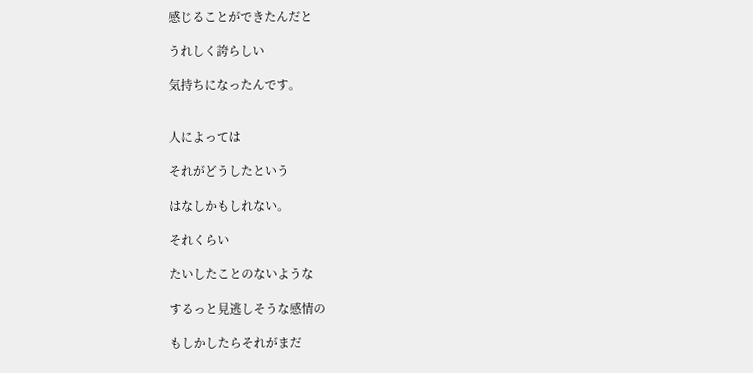感じることができたんだと

うれしく誇らしい

気持ちになったんです。


人によっては

それがどうしたという

はなしかもしれない。

それくらい

たいしたことのないような

するっと見逃しそうな感情の

もしかしたらそれがまだ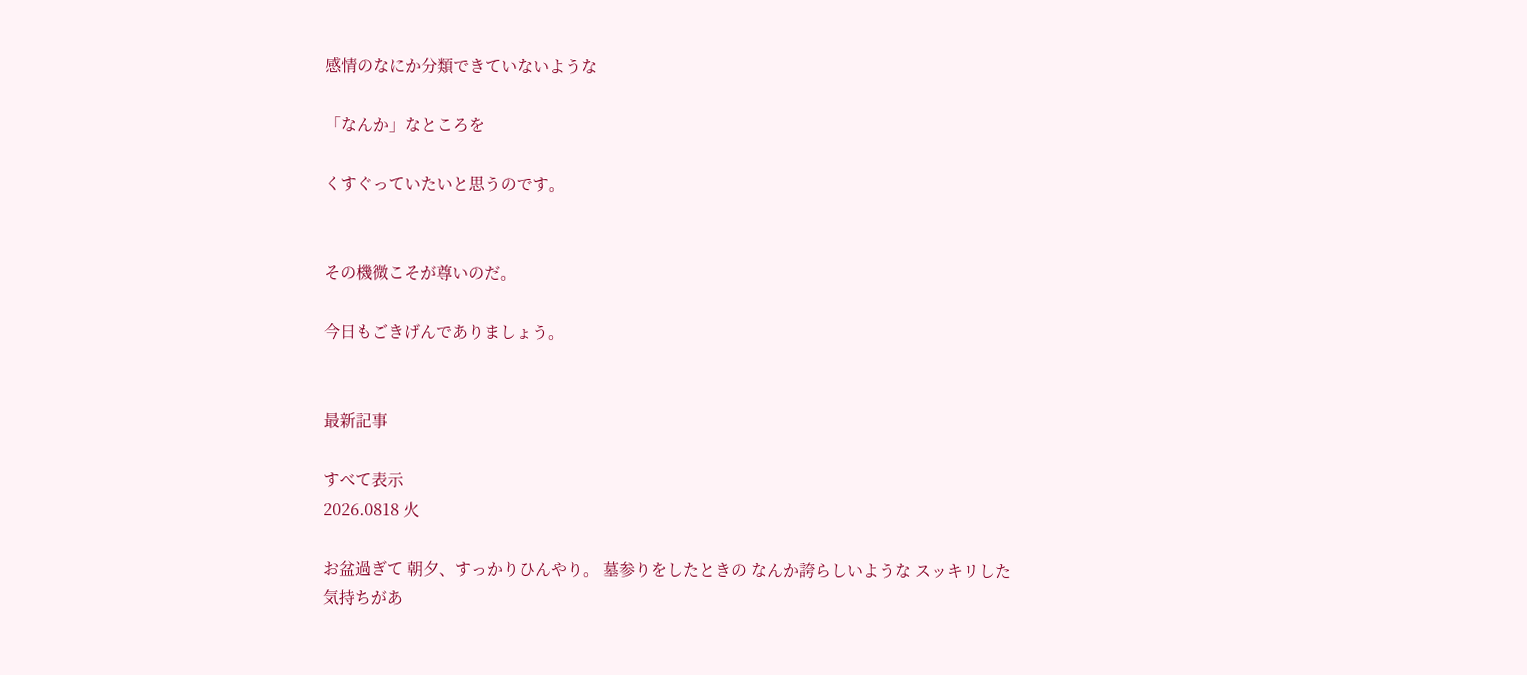感情のなにか分類できていないような

「なんか」なところを

くすぐっていたいと思うのです。


その機微こそが尊いのだ。

今日もごきげんでありましょう。


最新記事

すべて表示
2026.0818 火

お盆過ぎて 朝夕、すっかりひんやり。 墓参りをしたときの なんか誇らしいような スッキリした気持ちがあ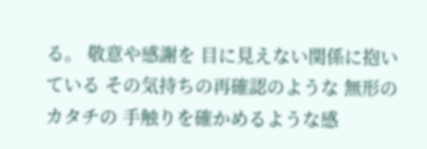る。 敬意や感謝を 目に見えない関係に抱いている その気持ちの再確認のような 無形のカタチの 手触りを確かめるような感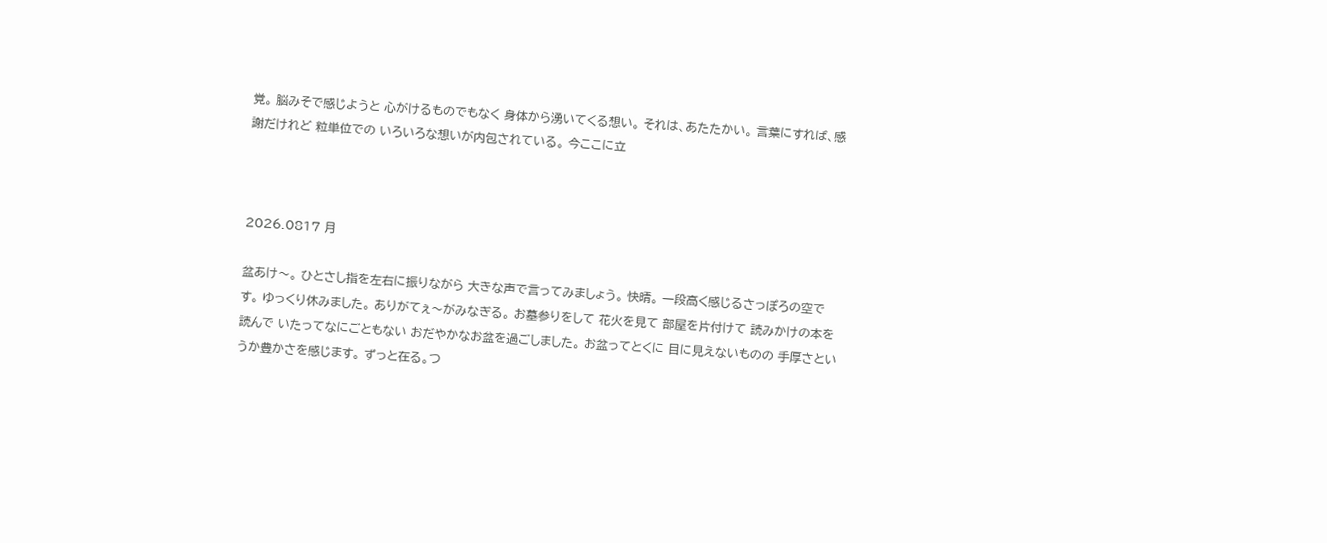覚。 脳みそで感じようと 心がけるものでもなく 身体から湧いてくる想い。 それは、あたたかい。 言葉にすれば、感謝だけれど 粒単位での いろいろな想いが内包されている。 今ここに立



2026.0817 月

盆あけ〜。 ひとさし指を左右に振りながら 大きな声で言ってみましょう。 快晴。 一段高く感じるさっぽろの空です。 ゆっくり休みました。 ありがてぇ〜がみなぎる。 お墓参りをして 花火を見て 部屋を片付けて 読みかけの本を読んで いたってなにごともない おだやかなお盆を過ごしました。 お盆ってとくに 目に見えないものの 手厚さというか豊かさを感じます。 ずっと在る。つ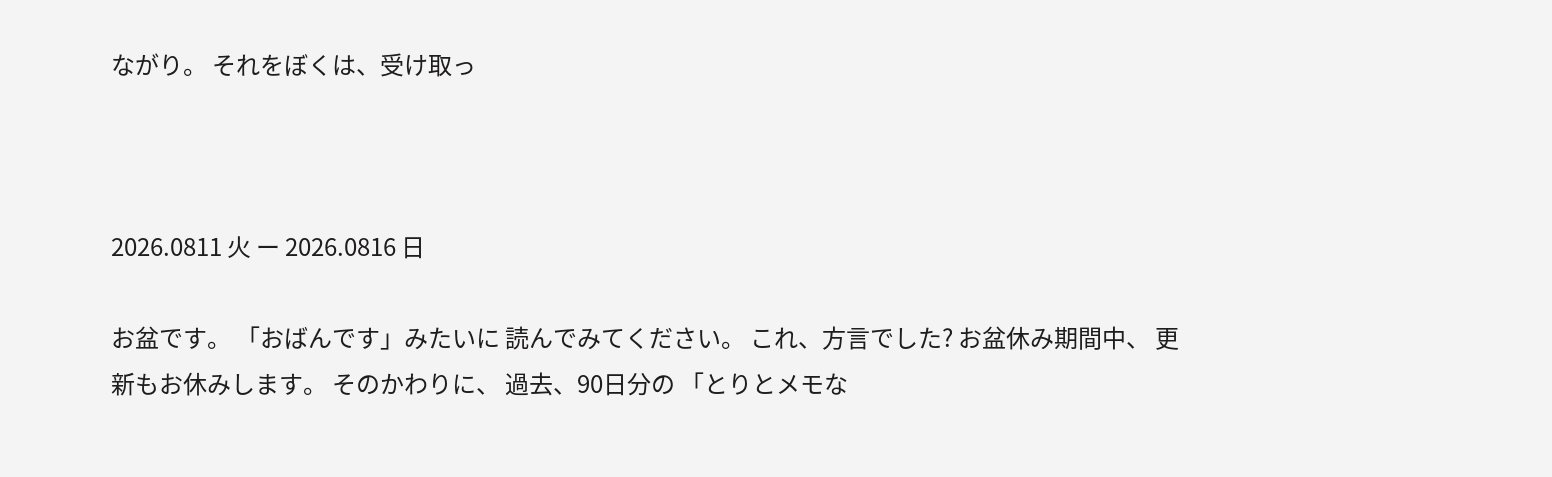ながり。 それをぼくは、受け取っ



2026.0811 火 ー 2026.0816 日

お盆です。 「おばんです」みたいに 読んでみてください。 これ、方言でした? お盆休み期間中、 更新もお休みします。 そのかわりに、 過去、90日分の 「とりとメモな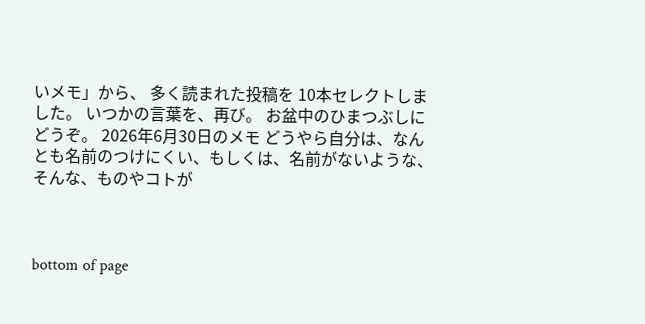いメモ」から、 多く読まれた投稿を 10本セレクトしました。 いつかの言葉を、再び。 お盆中のひまつぶしにどうぞ。 2026年6月30日のメモ どうやら自分は、なんとも名前のつけにくい、もしくは、名前がないような、そんな、ものやコトが



bottom of page